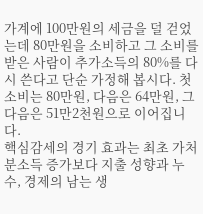가계에 100만원의 세금을 덜 걷었는데 80만원을 소비하고 그 소비를 받은 사람이 추가소득의 80%를 다시 쓴다고 단순 가정해 봅시다. 첫 소비는 80만원, 다음은 64만원, 그다음은 51만2천원으로 이어집니다.
핵심감세의 경기 효과는 최초 가처분소득 증가보다 지출 성향과 누수, 경제의 남는 생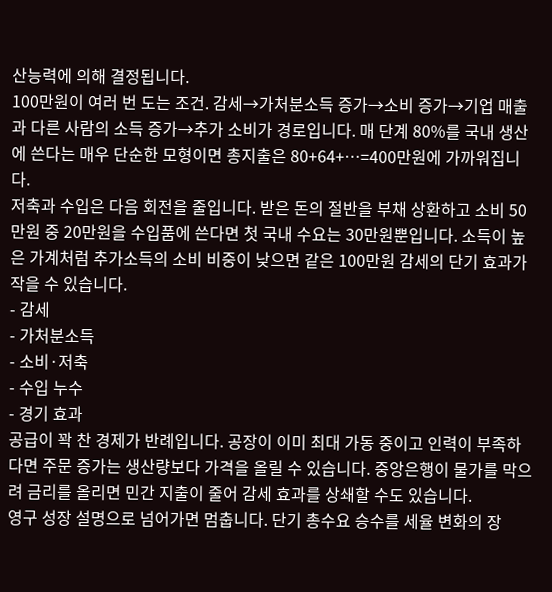산능력에 의해 결정됩니다.
100만원이 여러 번 도는 조건. 감세→가처분소득 증가→소비 증가→기업 매출과 다른 사람의 소득 증가→추가 소비가 경로입니다. 매 단계 80%를 국내 생산에 쓴다는 매우 단순한 모형이면 총지출은 80+64+…=400만원에 가까워집니다.
저축과 수입은 다음 회전을 줄입니다. 받은 돈의 절반을 부채 상환하고 소비 50만원 중 20만원을 수입품에 쓴다면 첫 국내 수요는 30만원뿐입니다. 소득이 높은 가계처럼 추가소득의 소비 비중이 낮으면 같은 100만원 감세의 단기 효과가 작을 수 있습니다.
- 감세
- 가처분소득
- 소비·저축
- 수입 누수
- 경기 효과
공급이 꽉 찬 경제가 반례입니다. 공장이 이미 최대 가동 중이고 인력이 부족하다면 주문 증가는 생산량보다 가격을 올릴 수 있습니다. 중앙은행이 물가를 막으려 금리를 올리면 민간 지출이 줄어 감세 효과를 상쇄할 수도 있습니다.
영구 성장 설명으로 넘어가면 멈춥니다. 단기 총수요 승수를 세율 변화의 장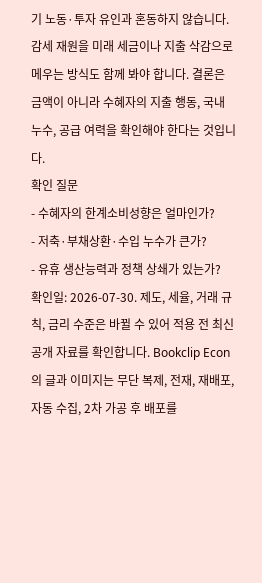기 노동·투자 유인과 혼동하지 않습니다. 감세 재원을 미래 세금이나 지출 삭감으로 메우는 방식도 함께 봐야 합니다. 결론은 금액이 아니라 수혜자의 지출 행동, 국내 누수, 공급 여력을 확인해야 한다는 것입니다.
확인 질문
- 수혜자의 한계소비성향은 얼마인가?
- 저축·부채상환·수입 누수가 큰가?
- 유휴 생산능력과 정책 상쇄가 있는가?
확인일: 2026-07-30. 제도, 세율, 거래 규칙, 금리 수준은 바뀔 수 있어 적용 전 최신 공개 자료를 확인합니다. Bookclip Econ의 글과 이미지는 무단 복제, 전재, 재배포, 자동 수집, 2차 가공 후 배포를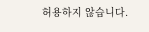허용하지 않습니다.